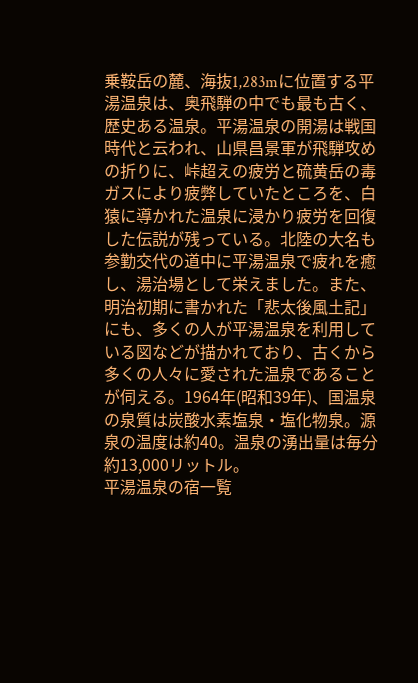乗鞍岳の麓、海抜1,283mに位置する平湯温泉は、奥飛騨の中でも最も古く、歴史ある温泉。平湯温泉の開湯は戦国時代と云われ、山県昌景軍が飛騨攻めの折りに、峠超えの疲労と硫黄岳の毒ガスにより疲弊していたところを、白猿に導かれた温泉に浸かり疲労を回復した伝説が残っている。北陸の大名も参勤交代の道中に平湯温泉で疲れを癒し、湯治場として栄えました。また、明治初期に書かれた「悲太後風土記」にも、多くの人が平湯温泉を利用している図などが描かれており、古くから多くの人々に愛された温泉であることが伺える。1964年(昭和39年)、国温泉の泉質は炭酸水素塩泉・塩化物泉。源泉の温度は約40。温泉の湧出量は毎分約13,000リットル。
平湯温泉の宿一覧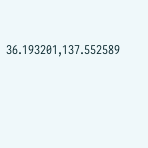36.193201,137.552589